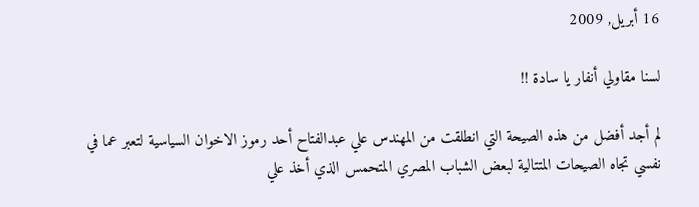16 أبريل, 2009

لسنا مقاولي أنفار يا سادة !!

لم أجد أفضل من هذه الصيحة التي انطلقت من المهندس علي عبدالفتاح أحد رموز الاخوان السياسية لتعبر عما في نفسي تجاه الصيحات المتتالية لبعض الشباب المصري المتحمس الذي أخذ علي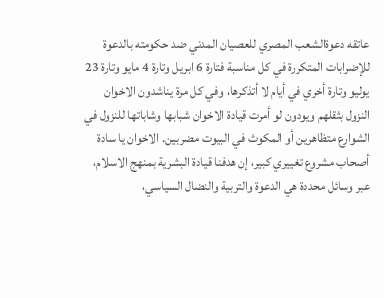عاتقه دعوةالشعب المصري للعصيان المدني ضد حكومته بالدعوة للإضرابات المتكررة في كل مناسبة فتارة 6 ابريل وتارة 4 مايو وتارة 23 يوليو وتارة أخري في أيام لا أتذكرها، وفي كل مرة يناشدون الاخوان النزول بثقلهم ويودون لو أمرت قيادة الاخوان شبابها وشاباتها للنزول في الشوارع متظاهرين أو المكوث في البيوت مضربين. الاخوان يا سادة أصحاب مشروع تغييري كبير، إن هدفنا قيادة البشرية بمنهج الاسلام، عبر وسائل محددة هي الدعوة والتربية والنضال السياسي،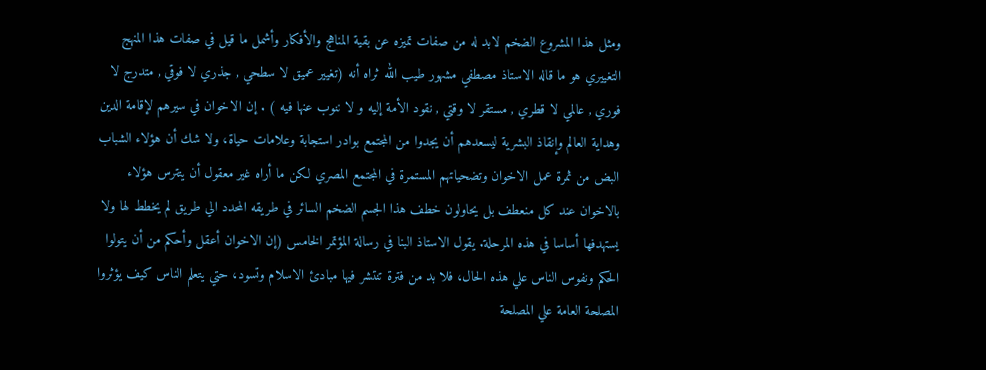ومثل هذا المشروع الضخم لابد له من صفات تميزه عن بقية المناهج والأفكار وأشمل ما قيل في صفات هذا المنهج التغييري هو ما قاله الاستاذ مصطفي مشهور طيب الله ثراه أنه (تغيير عميق لا سطحي , جذري لا فوقي , متدرج لا فوري , عالمي لا قطري , مستقر لا وقتي , نقود الأمة إليه و لا ننوب عنها فيه ) . إن الاخوان في سيرهم لإقامة الدين وهداية العالم وإنقاذ البشرية ليسعدهم أن يجدوا من المجتمع بوادر استجابة وعلامات حياة، ولا شك أن هؤلاء الشباب البض من ثمرة عمل الاخوان وتضحياتهم المستمرة في المجتمع المصري لكن ما أراه غير معقول أن يتترس هؤلاء بالاخوان عند كل منعطف بل يحاولون خطف هذا الجسم الضخم السائر في طريقه المحدد الي طريق لم يخطط لها ولا يستهدفها أساسا في هذه المرحلة. يقول الاستاذ البنا في رسالة المؤتمر الخامس (إن الاخوان أعقل وأحكم من أن يتولوا الحكم ونفوس الناس علي هذه الحال، فلا بد من فترة تنتشر فيها مبادئ الاسلام وتسود، حتي يتعلم الناس كيف يؤثروا المصلحة العامة علي المصلحة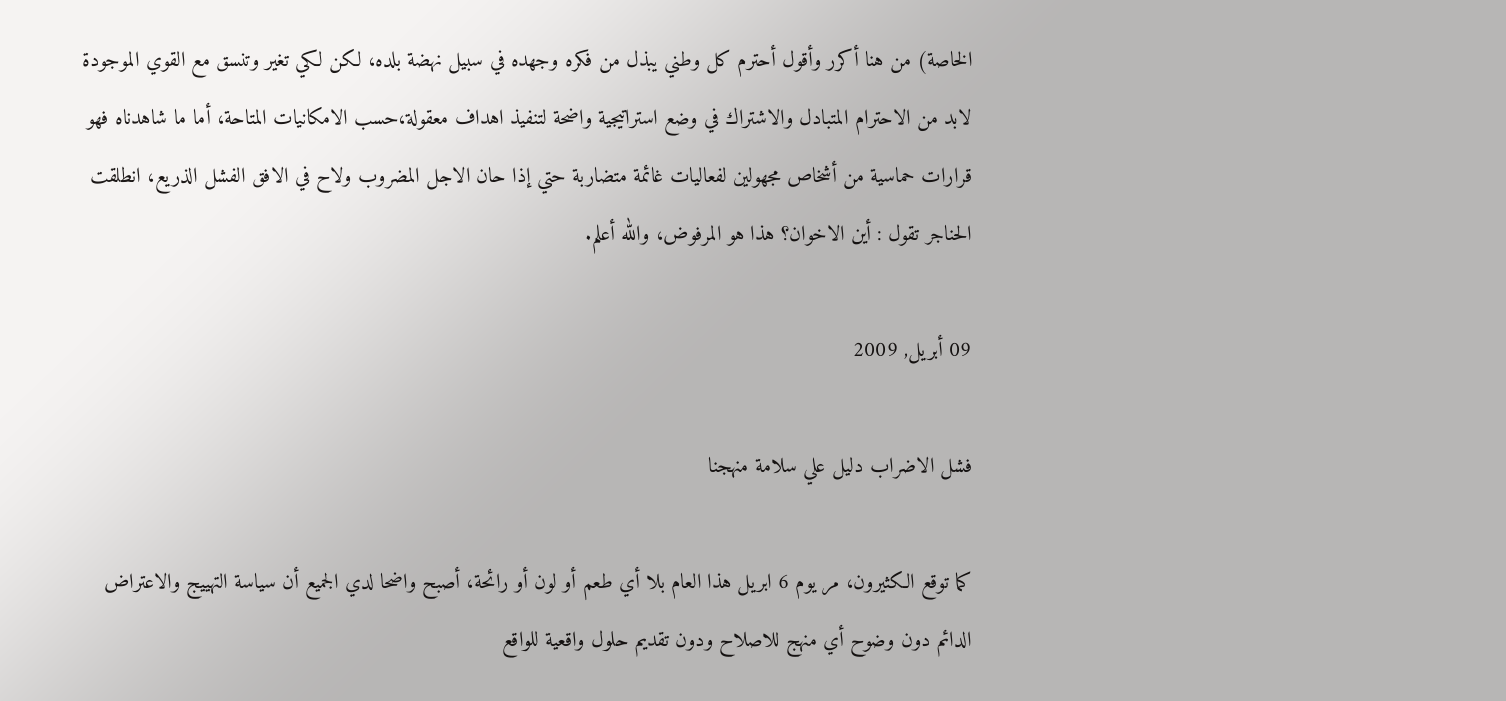الخاصة) من هنا أكرر وأقول أحترم كل وطني يبذل من فكره وجهده في سبيل نهضة بلده، لكن لكي تغير وتنسق مع القوي الموجودة لابد من الاحترام المتبادل والاشتراك في وضع استراتيجية واضحة لتنفيذ اهداف معقولة،حسب الامكانيات المتاحة، أما ما شاهدناه فهو قرارات حماسية من أشخاص مجهولين لفعاليات غائمة متضاربة حتي إذا حان الاجل المضروب ولاح في الافق الفشل الذريع، انطلقت الحناجر تقول : أين الاخوان؟ هذا هو المرفوض، والله أعلم.

09 أبريل, 2009

فشل الاضراب دليل علي سلامة منهجنا

كما توقع الكثيرون، مر يوم 6 ابريل هذا العام بلا أي طعم أو لون أو رائحة، أصبح واضحا لدي الجميع أن سياسة التهييج والاعتراض الدائم دون وضوح أي منهج للاصلاح ودون تقديم حلول واقعية للواقع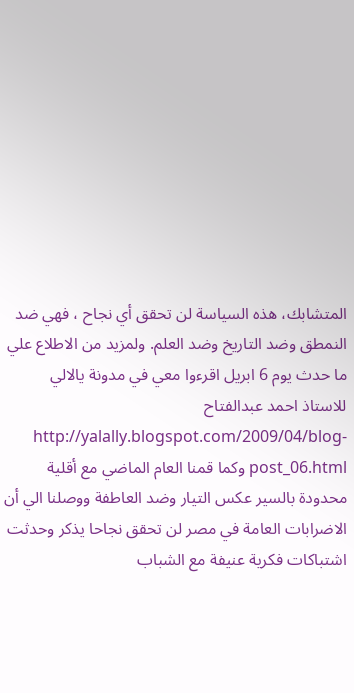المتشابك، هذه السياسة لن تحقق أي نجاح ، فهي ضد النمطق وضد التاريخ وضد العلم. ولمزيد من الاطلاع علي ما حدث يوم 6 ابريل اقرءوا معي في مدونة يالالي للاستاذ احمد عبدالفتاح http://yalally.blogspot.com/2009/04/blog-post_06.html وكما قمنا العام الماضي مع أقلية محدودة بالسير عكس التيار وضد العاطفة ووصلنا الي أن الاضرابات العامة في مصر لن تحقق نجاحا يذكر وحدثت اشتباكات فكرية عنيفة مع الشباب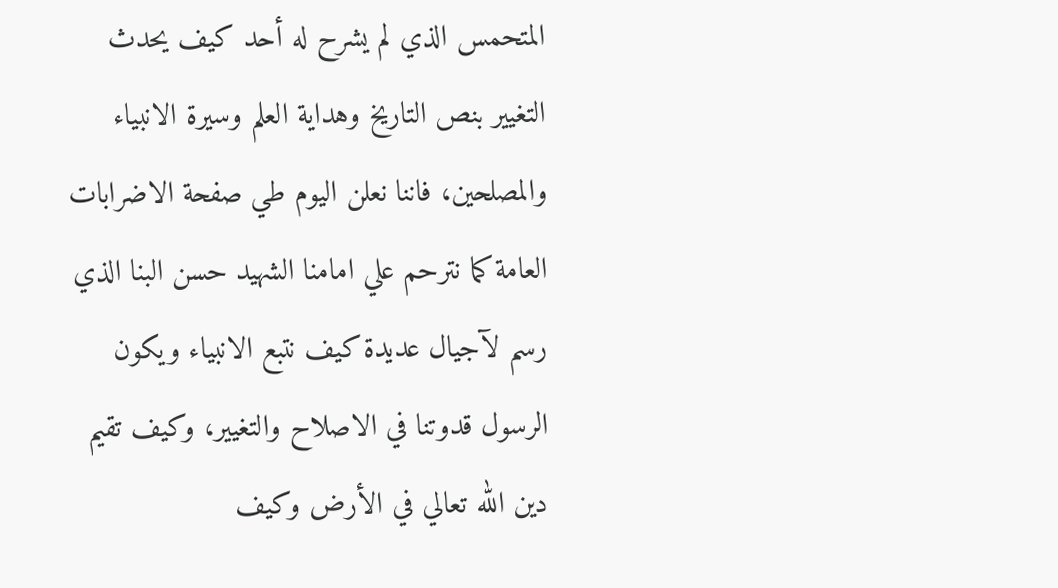المتحمس الذي لم يشرح له أحد كيف يحدث التغيير بنص التاريخ وهداية العلم وسيرة الانبياء والمصلحين، فاننا نعلن اليوم طي صفحة الاضرابات العامة كما نترحم علي امامنا الشهيد حسن البنا الذي رسم لآجيال عديدة كيف نتبع الانبياء ويكون الرسول قدوتنا في الاصلاح والتغيير، وكيف تقيم دين الله تعالي في الأرض وكيف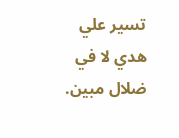تسير علي هدي لا في ضلال مبين.